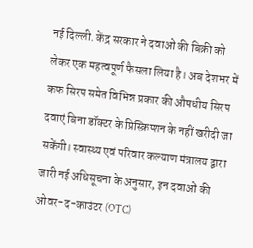नई दिल्ली. केंद्र सरकार ने दवाओं की बिक्री को लेकर एक महत्वपूर्ण फैसला लिया है। अब देशभर में कफ सिरप समेत विभिन्न प्रकार की औषधीय सिरप दवाएं बिना डॉक्टर के प्रिस्क्रिप्शन के नहीं खरीदी जा सकेंगी। स्वास्थ्य एवं परिवार कल्याण मंत्रालय द्वारा जारी नई अधिसूचना के अनुसार, इन दवाओं की ओवर-द-काउंटर (OTC)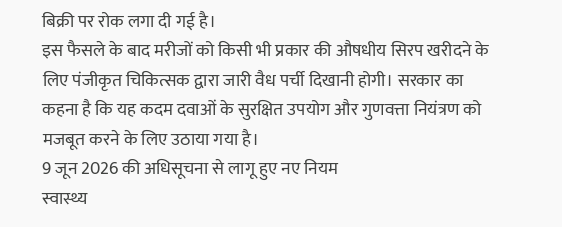बिक्री पर रोक लगा दी गई है।
इस फैसले के बाद मरीजों को किसी भी प्रकार की औषधीय सिरप खरीदने के लिए पंजीकृत चिकित्सक द्वारा जारी वैध पर्ची दिखानी होगी। सरकार का कहना है कि यह कदम दवाओं के सुरक्षित उपयोग और गुणवत्ता नियंत्रण को मजबूत करने के लिए उठाया गया है।
9 जून 2026 की अधिसूचना से लागू हुए नए नियम
स्वास्थ्य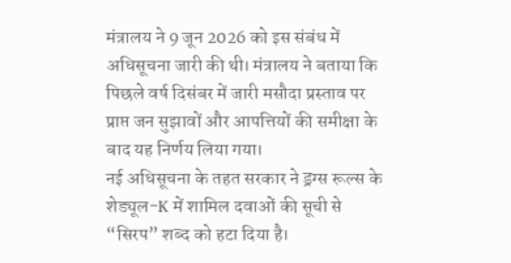मंत्रालय ने 9 जून 2026 को इस संबंध में अधिसूचना जारी की थी। मंत्रालय ने बताया कि पिछले वर्ष दिसंबर में जारी मसौदा प्रस्ताव पर प्राप्त जन सुझावों और आपत्तियों की समीक्षा के बाद यह निर्णय लिया गया।
नई अधिसूचना के तहत सरकार ने ड्रग्स रूल्स के शेड्यूल-K में शामिल दवाओं की सूची से “सिरप” शब्द को हटा दिया है।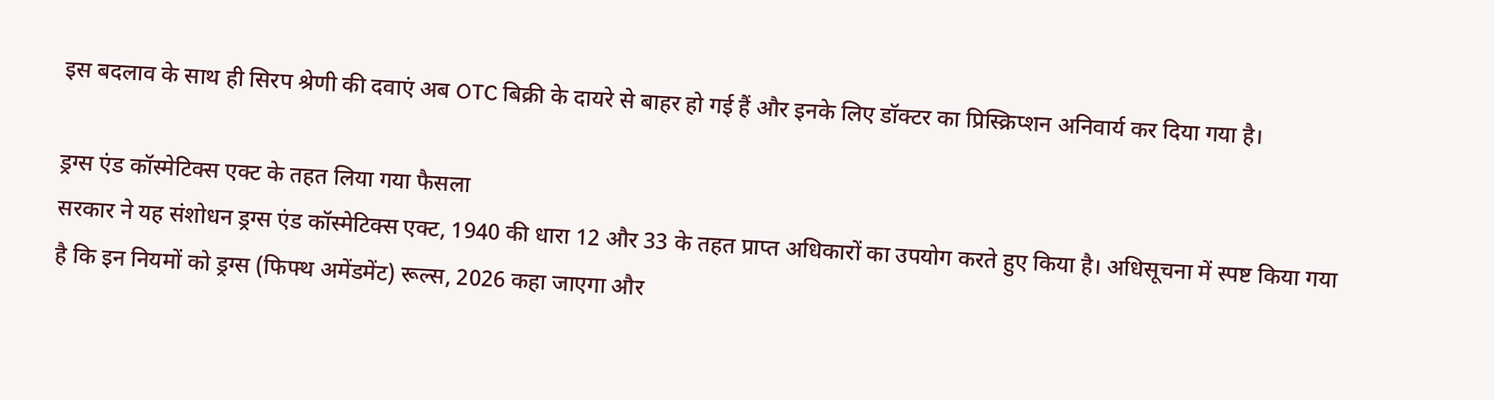इस बदलाव के साथ ही सिरप श्रेणी की दवाएं अब OTC बिक्री के दायरे से बाहर हो गई हैं और इनके लिए डॉक्टर का प्रिस्क्रिप्शन अनिवार्य कर दिया गया है।

ड्रग्स एंड कॉस्मेटिक्स एक्ट के तहत लिया गया फैसला
सरकार ने यह संशोधन ड्रग्स एंड कॉस्मेटिक्स एक्ट, 1940 की धारा 12 और 33 के तहत प्राप्त अधिकारों का उपयोग करते हुए किया है। अधिसूचना में स्पष्ट किया गया है कि इन नियमों को ड्रग्स (फिफ्थ अमेंडमेंट) रूल्स, 2026 कहा जाएगा और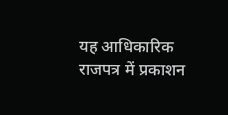यह आधिकारिक राजपत्र में प्रकाशन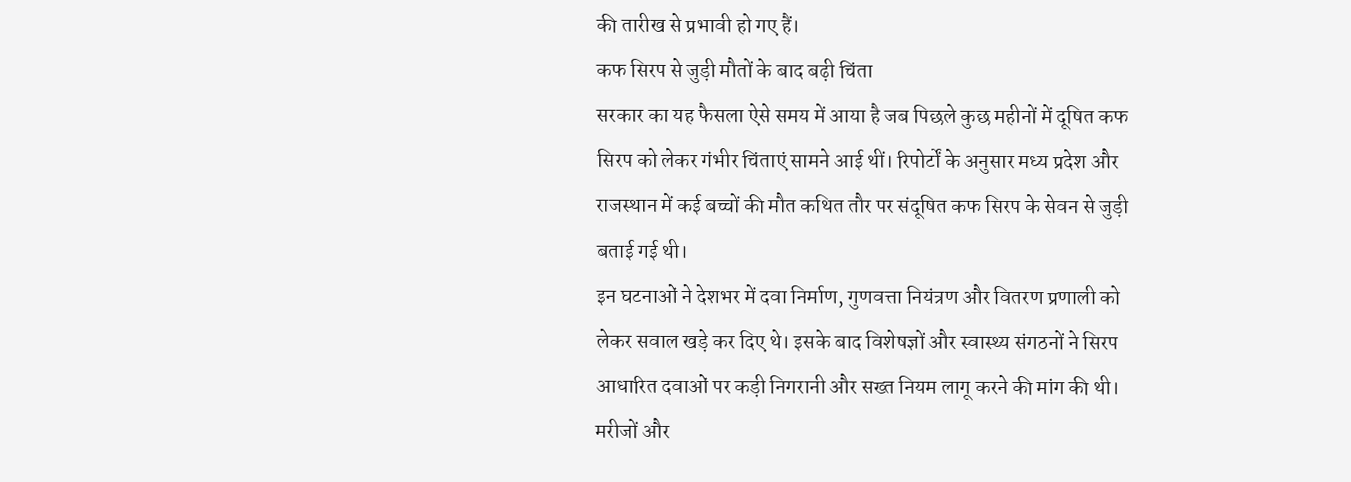की तारीख से प्रभावी हो गए हैं।
कफ सिरप से जुड़ी मौतों के बाद बढ़ी चिंता
सरकार का यह फैसला ऐसे समय में आया है जब पिछले कुछ महीनों में दूषित कफ सिरप को लेकर गंभीर चिंताएं सामने आई थीं। रिपोर्टों के अनुसार मध्य प्रदेश और राजस्थान में कई बच्चों की मौत कथित तौर पर संदूषित कफ सिरप के सेवन से जुड़ी बताई गई थी।
इन घटनाओं ने देशभर में दवा निर्माण, गुणवत्ता नियंत्रण और वितरण प्रणाली को लेकर सवाल खड़े कर दिए थे। इसके बाद विशेषज्ञों और स्वास्थ्य संगठनों ने सिरप आधारित दवाओं पर कड़ी निगरानी और सख्त नियम लागू करने की मांग की थी।
मरीजों और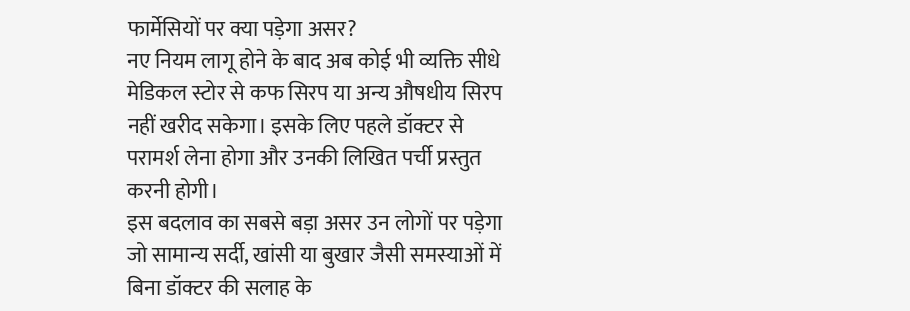फार्मेसियों पर क्या पड़ेगा असर?
नए नियम लागू होने के बाद अब कोई भी व्यक्ति सीधे मेडिकल स्टोर से कफ सिरप या अन्य औषधीय सिरप नहीं खरीद सकेगा। इसके लिए पहले डॉक्टर से परामर्श लेना होगा और उनकी लिखित पर्ची प्रस्तुत करनी होगी।
इस बदलाव का सबसे बड़ा असर उन लोगों पर पड़ेगा जो सामान्य सर्दी, खांसी या बुखार जैसी समस्याओं में बिना डॉक्टर की सलाह के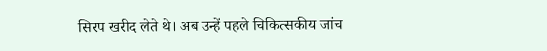सिरप खरीद लेते थे। अब उन्हें पहले चिकित्सकीय जांच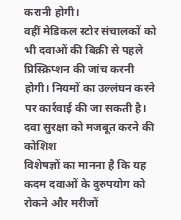करानी होगी।
वहीं मेडिकल स्टोर संचालकों को भी दवाओं की बिक्री से पहले प्रिस्क्रिप्शन की जांच करनी होगी। नियमों का उल्लंघन करने पर कार्रवाई की जा सकती है।
दवा सुरक्षा को मजबूत करने की कोशिश
विशेषज्ञों का मानना है कि यह कदम दवाओं के दुरुपयोग को रोकने और मरीजों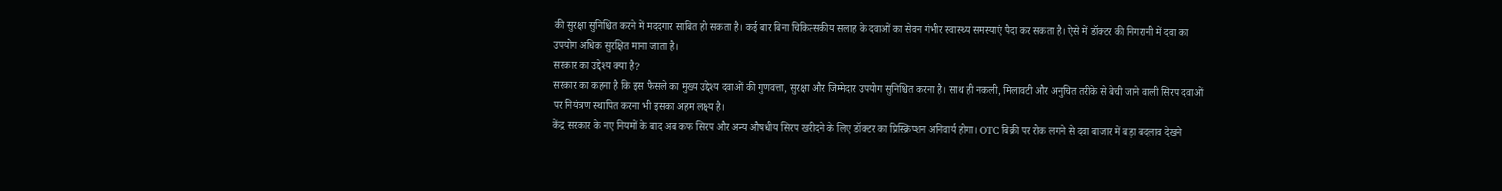की सुरक्षा सुनिश्चित करने में मददगार साबित हो सकता है। कई बार बिना चिकित्सकीय सलाह के दवाओं का सेवन गंभीर स्वास्थ्य समस्याएं पैदा कर सकता है। ऐसे में डॉक्टर की निगरानी में दवा का उपयोग अधिक सुरक्षित माना जाता है।
सरकार का उद्देश्य क्या है?
सरकार का कहना है कि इस फैसले का मुख्य उद्देश्य दवाओं की गुणवत्ता, सुरक्षा और जिम्मेदार उपयोग सुनिश्चित करना है। साथ ही नकली, मिलावटी और अनुचित तरीके से बेची जाने वाली सिरप दवाओं पर नियंत्रण स्थापित करना भी इसका अहम लक्ष्य है।
केंद्र सरकार के नए नियमों के बाद अब कफ सिरप और अन्य औषधीय सिरप खरीदने के लिए डॉक्टर का प्रिस्क्रिप्शन अनिवार्य होगा। OTC बिक्री पर रोक लगने से दवा बाजार में बड़ा बदलाव देखने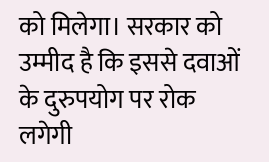को मिलेगा। सरकार को उम्मीद है कि इससे दवाओं के दुरुपयोग पर रोक लगेगी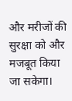और मरीजों की सुरक्षा को और मजबूत किया जा सकेगा।